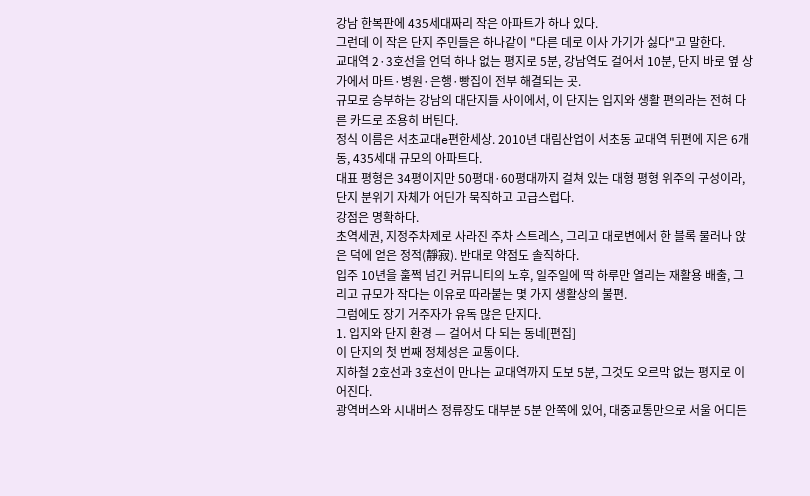강남 한복판에 435세대짜리 작은 아파트가 하나 있다.
그런데 이 작은 단지 주민들은 하나같이 "다른 데로 이사 가기가 싫다"고 말한다.
교대역 2·3호선을 언덕 하나 없는 평지로 5분, 강남역도 걸어서 10분, 단지 바로 옆 상가에서 마트·병원·은행·빵집이 전부 해결되는 곳.
규모로 승부하는 강남의 대단지들 사이에서, 이 단지는 입지와 생활 편의라는 전혀 다른 카드로 조용히 버틴다.
정식 이름은 서초교대e편한세상. 2010년 대림산업이 서초동 교대역 뒤편에 지은 6개 동, 435세대 규모의 아파트다.
대표 평형은 34평이지만 50평대·60평대까지 걸쳐 있는 대형 평형 위주의 구성이라, 단지 분위기 자체가 어딘가 묵직하고 고급스럽다.
강점은 명확하다.
초역세권, 지정주차제로 사라진 주차 스트레스, 그리고 대로변에서 한 블록 물러나 앉은 덕에 얻은 정적(靜寂). 반대로 약점도 솔직하다.
입주 10년을 훌쩍 넘긴 커뮤니티의 노후, 일주일에 딱 하루만 열리는 재활용 배출, 그리고 규모가 작다는 이유로 따라붙는 몇 가지 생활상의 불편.
그럼에도 장기 거주자가 유독 많은 단지다.
1. 입지와 단지 환경 — 걸어서 다 되는 동네[편집]
이 단지의 첫 번째 정체성은 교통이다.
지하철 2호선과 3호선이 만나는 교대역까지 도보 5분, 그것도 오르막 없는 평지로 이어진다.
광역버스와 시내버스 정류장도 대부분 5분 안쪽에 있어, 대중교통만으로 서울 어디든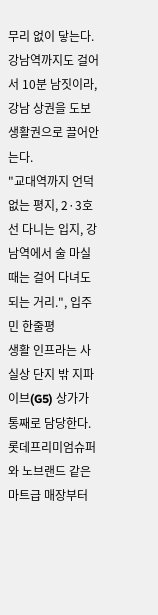무리 없이 닿는다.
강남역까지도 걸어서 10분 남짓이라, 강남 상권을 도보 생활권으로 끌어안는다.
"교대역까지 언덕 없는 평지, 2·3호선 다니는 입지, 강남역에서 술 마실 때는 걸어 다녀도 되는 거리.", 입주민 한줄평
생활 인프라는 사실상 단지 밖 지파이브(G5) 상가가 통째로 담당한다.
롯데프리미엄슈퍼와 노브랜드 같은 마트급 매장부터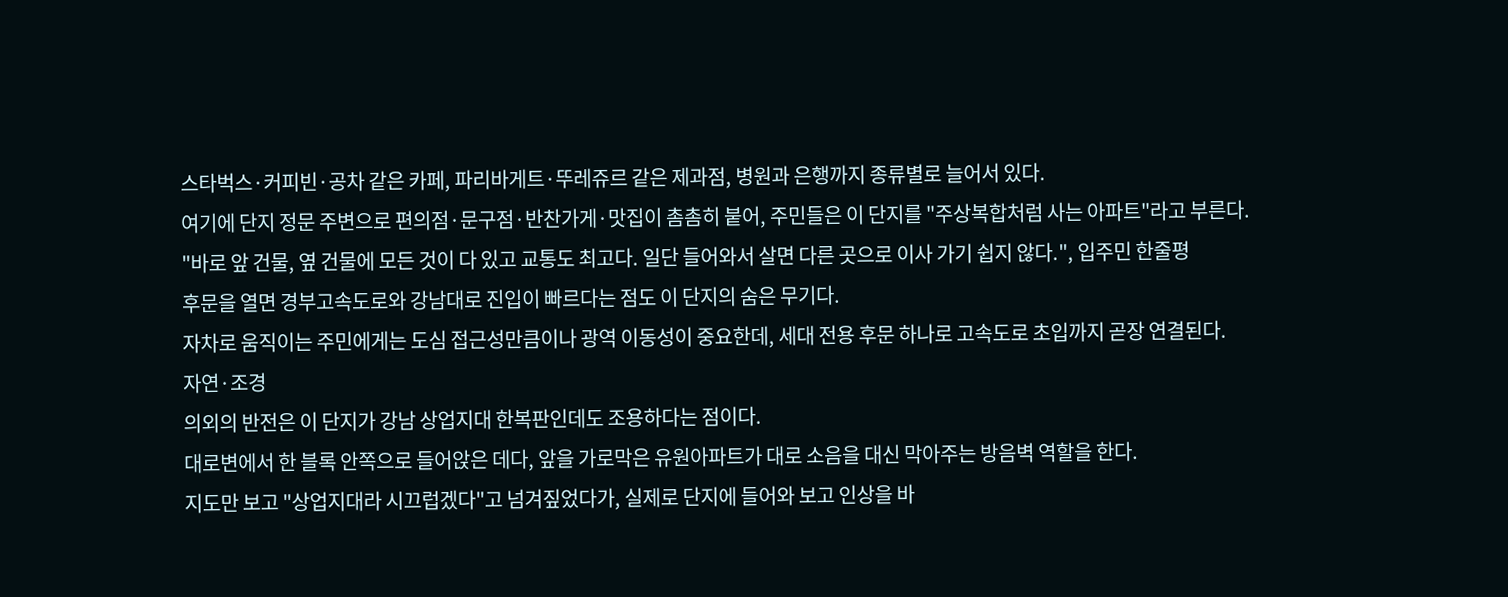스타벅스·커피빈·공차 같은 카페, 파리바게트·뚜레쥬르 같은 제과점, 병원과 은행까지 종류별로 늘어서 있다.
여기에 단지 정문 주변으로 편의점·문구점·반찬가게·맛집이 촘촘히 붙어, 주민들은 이 단지를 "주상복합처럼 사는 아파트"라고 부른다.
"바로 앞 건물, 옆 건물에 모든 것이 다 있고 교통도 최고다. 일단 들어와서 살면 다른 곳으로 이사 가기 쉽지 않다.", 입주민 한줄평
후문을 열면 경부고속도로와 강남대로 진입이 빠르다는 점도 이 단지의 숨은 무기다.
자차로 움직이는 주민에게는 도심 접근성만큼이나 광역 이동성이 중요한데, 세대 전용 후문 하나로 고속도로 초입까지 곧장 연결된다.
자연·조경
의외의 반전은 이 단지가 강남 상업지대 한복판인데도 조용하다는 점이다.
대로변에서 한 블록 안쪽으로 들어앉은 데다, 앞을 가로막은 유원아파트가 대로 소음을 대신 막아주는 방음벽 역할을 한다.
지도만 보고 "상업지대라 시끄럽겠다"고 넘겨짚었다가, 실제로 단지에 들어와 보고 인상을 바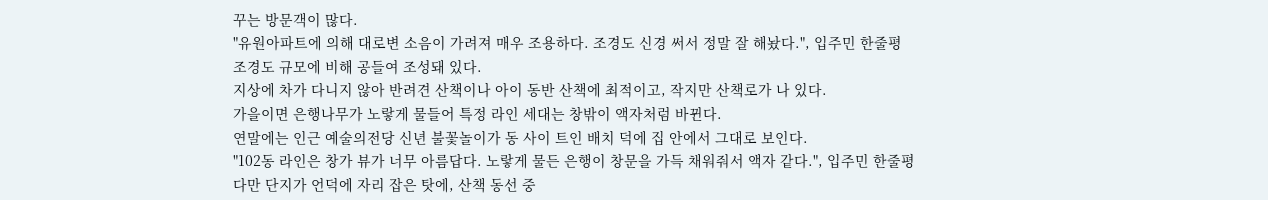꾸는 방문객이 많다.
"유원아파트에 의해 대로변 소음이 가려져 매우 조용하다. 조경도 신경 써서 정말 잘 해놨다.", 입주민 한줄평
조경도 규모에 비해 공들여 조성돼 있다.
지상에 차가 다니지 않아 반려견 산책이나 아이 동반 산책에 최적이고, 작지만 산책로가 나 있다.
가을이면 은행나무가 노랗게 물들어 특정 라인 세대는 창밖이 액자처럼 바뀐다.
연말에는 인근 예술의전당 신년 불꽃놀이가 동 사이 트인 배치 덕에 집 안에서 그대로 보인다.
"102동 라인은 창가 뷰가 너무 아름답다. 노랗게 물든 은행이 창문을 가득 채워줘서 액자 같다.", 입주민 한줄평
다만 단지가 언덕에 자리 잡은 탓에, 산책 동선 중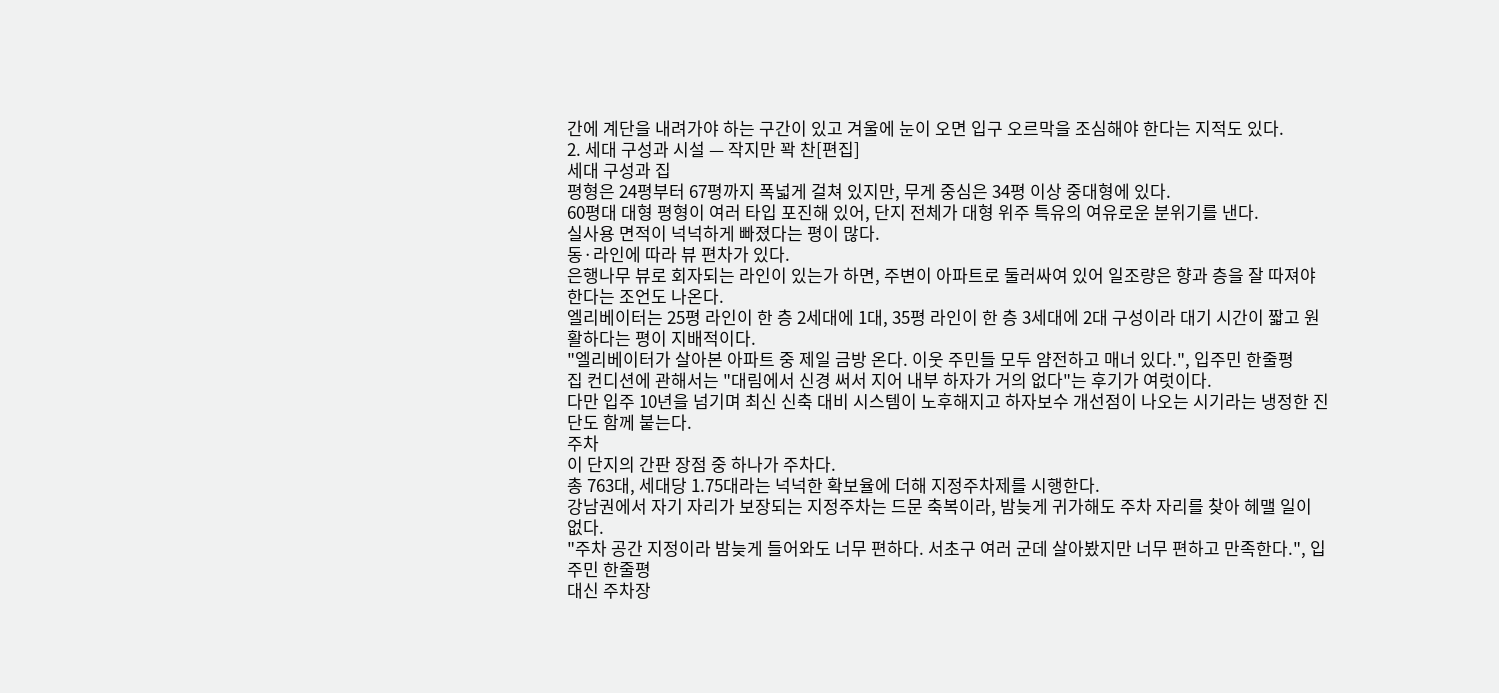간에 계단을 내려가야 하는 구간이 있고 겨울에 눈이 오면 입구 오르막을 조심해야 한다는 지적도 있다.
2. 세대 구성과 시설 — 작지만 꽉 찬[편집]
세대 구성과 집
평형은 24평부터 67평까지 폭넓게 걸쳐 있지만, 무게 중심은 34평 이상 중대형에 있다.
60평대 대형 평형이 여러 타입 포진해 있어, 단지 전체가 대형 위주 특유의 여유로운 분위기를 낸다.
실사용 면적이 넉넉하게 빠졌다는 평이 많다.
동·라인에 따라 뷰 편차가 있다.
은행나무 뷰로 회자되는 라인이 있는가 하면, 주변이 아파트로 둘러싸여 있어 일조량은 향과 층을 잘 따져야 한다는 조언도 나온다.
엘리베이터는 25평 라인이 한 층 2세대에 1대, 35평 라인이 한 층 3세대에 2대 구성이라 대기 시간이 짧고 원활하다는 평이 지배적이다.
"엘리베이터가 살아본 아파트 중 제일 금방 온다. 이웃 주민들 모두 얌전하고 매너 있다.", 입주민 한줄평
집 컨디션에 관해서는 "대림에서 신경 써서 지어 내부 하자가 거의 없다"는 후기가 여럿이다.
다만 입주 10년을 넘기며 최신 신축 대비 시스템이 노후해지고 하자보수 개선점이 나오는 시기라는 냉정한 진단도 함께 붙는다.
주차
이 단지의 간판 장점 중 하나가 주차다.
총 763대, 세대당 1.75대라는 넉넉한 확보율에 더해 지정주차제를 시행한다.
강남권에서 자기 자리가 보장되는 지정주차는 드문 축복이라, 밤늦게 귀가해도 주차 자리를 찾아 헤맬 일이 없다.
"주차 공간 지정이라 밤늦게 들어와도 너무 편하다. 서초구 여러 군데 살아봤지만 너무 편하고 만족한다.", 입주민 한줄평
대신 주차장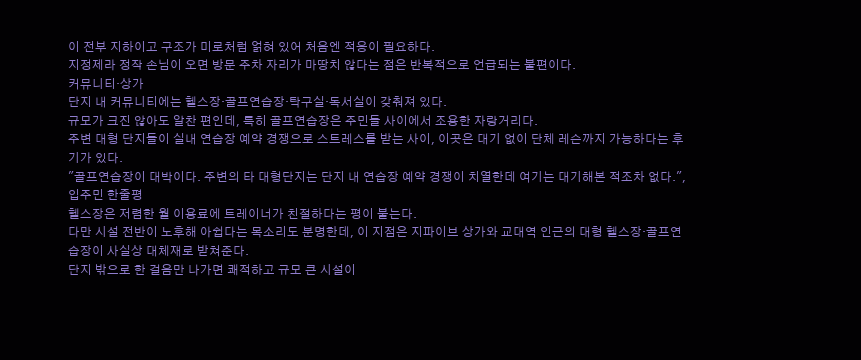이 전부 지하이고 구조가 미로처럼 얽혀 있어 처음엔 적응이 필요하다.
지정제라 정작 손님이 오면 방문 주차 자리가 마땅치 않다는 점은 반복적으로 언급되는 불편이다.
커뮤니티·상가
단지 내 커뮤니티에는 헬스장·골프연습장·탁구실·독서실이 갖춰져 있다.
규모가 크진 않아도 알찬 편인데, 특히 골프연습장은 주민들 사이에서 조용한 자랑거리다.
주변 대형 단지들이 실내 연습장 예약 경쟁으로 스트레스를 받는 사이, 이곳은 대기 없이 단체 레슨까지 가능하다는 후기가 있다.
"골프연습장이 대박이다. 주변의 타 대형단지는 단지 내 연습장 예약 경쟁이 치열한데 여기는 대기해본 적조차 없다.", 입주민 한줄평
헬스장은 저렴한 월 이용료에 트레이너가 친절하다는 평이 붙는다.
다만 시설 전반이 노후해 아쉽다는 목소리도 분명한데, 이 지점은 지파이브 상가와 교대역 인근의 대형 헬스장·골프연습장이 사실상 대체재로 받쳐준다.
단지 밖으로 한 걸음만 나가면 쾌적하고 규모 큰 시설이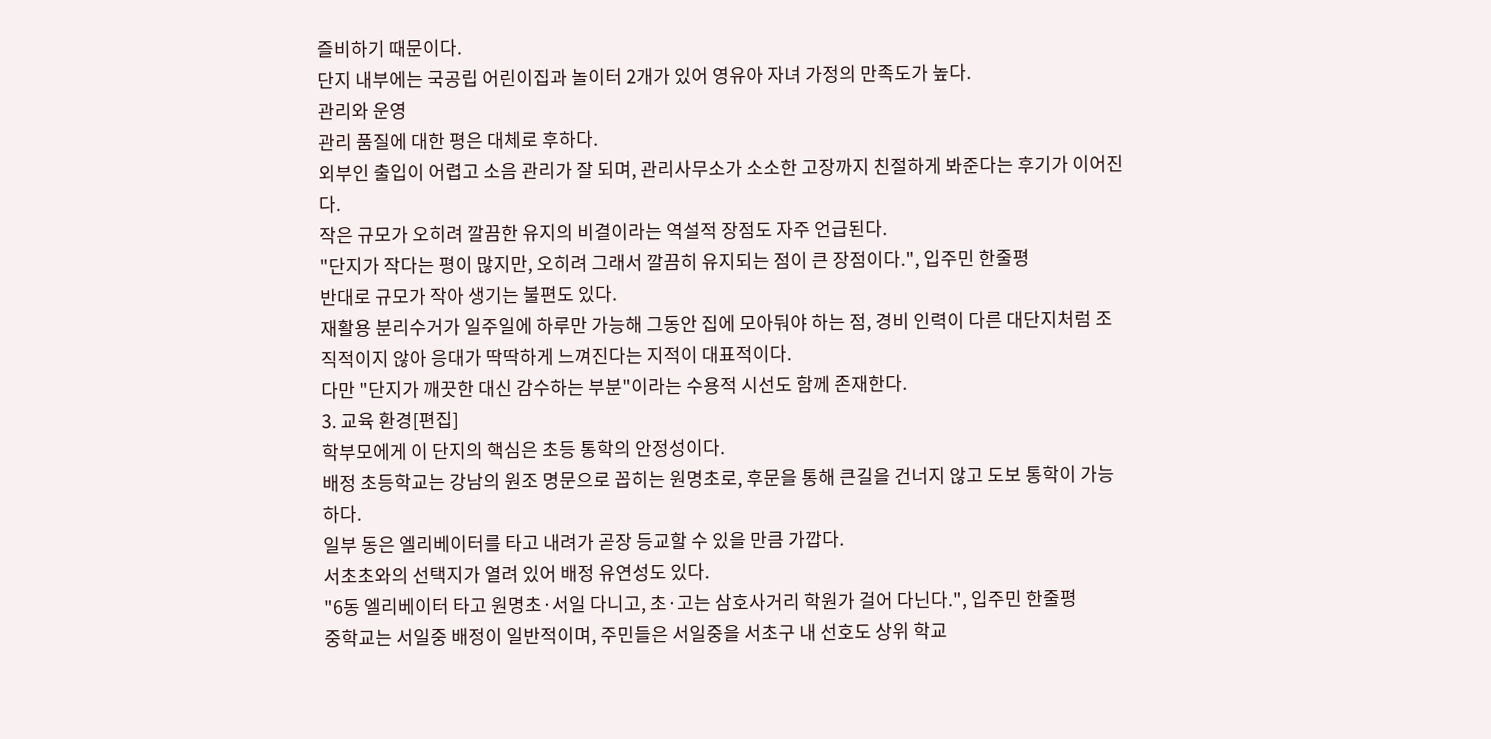즐비하기 때문이다.
단지 내부에는 국공립 어린이집과 놀이터 2개가 있어 영유아 자녀 가정의 만족도가 높다.
관리와 운영
관리 품질에 대한 평은 대체로 후하다.
외부인 출입이 어렵고 소음 관리가 잘 되며, 관리사무소가 소소한 고장까지 친절하게 봐준다는 후기가 이어진다.
작은 규모가 오히려 깔끔한 유지의 비결이라는 역설적 장점도 자주 언급된다.
"단지가 작다는 평이 많지만, 오히려 그래서 깔끔히 유지되는 점이 큰 장점이다.", 입주민 한줄평
반대로 규모가 작아 생기는 불편도 있다.
재활용 분리수거가 일주일에 하루만 가능해 그동안 집에 모아둬야 하는 점, 경비 인력이 다른 대단지처럼 조직적이지 않아 응대가 딱딱하게 느껴진다는 지적이 대표적이다.
다만 "단지가 깨끗한 대신 감수하는 부분"이라는 수용적 시선도 함께 존재한다.
3. 교육 환경[편집]
학부모에게 이 단지의 핵심은 초등 통학의 안정성이다.
배정 초등학교는 강남의 원조 명문으로 꼽히는 원명초로, 후문을 통해 큰길을 건너지 않고 도보 통학이 가능하다.
일부 동은 엘리베이터를 타고 내려가 곧장 등교할 수 있을 만큼 가깝다.
서초초와의 선택지가 열려 있어 배정 유연성도 있다.
"6동 엘리베이터 타고 원명초·서일 다니고, 초·고는 삼호사거리 학원가 걸어 다닌다.", 입주민 한줄평
중학교는 서일중 배정이 일반적이며, 주민들은 서일중을 서초구 내 선호도 상위 학교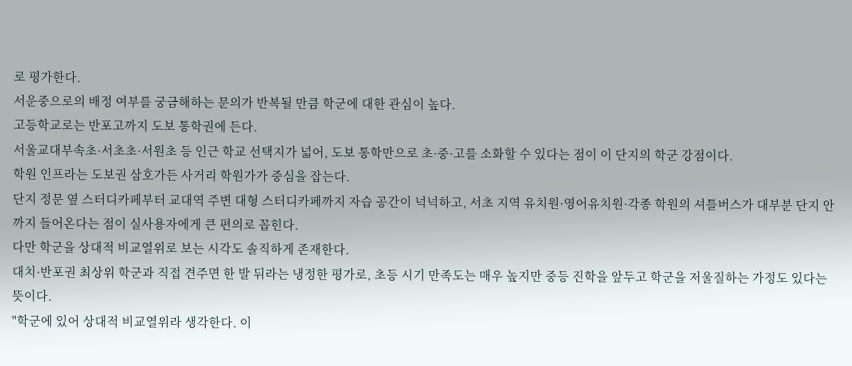로 평가한다.
서운중으로의 배정 여부를 궁금해하는 문의가 반복될 만큼 학군에 대한 관심이 높다.
고등학교로는 반포고까지 도보 통학권에 든다.
서울교대부속초·서초초·서원초 등 인근 학교 선택지가 넓어, 도보 통학만으로 초·중·고를 소화할 수 있다는 점이 이 단지의 학군 강점이다.
학원 인프라는 도보권 삼호가든 사거리 학원가가 중심을 잡는다.
단지 정문 옆 스터디카페부터 교대역 주변 대형 스터디카페까지 자습 공간이 넉넉하고, 서초 지역 유치원·영어유치원·각종 학원의 셔틀버스가 대부분 단지 안까지 들어온다는 점이 실사용자에게 큰 편의로 꼽힌다.
다만 학군을 상대적 비교열위로 보는 시각도 솔직하게 존재한다.
대치·반포권 최상위 학군과 직접 견주면 한 발 뒤라는 냉정한 평가로, 초등 시기 만족도는 매우 높지만 중등 진학을 앞두고 학군을 저울질하는 가정도 있다는 뜻이다.
"학군에 있어 상대적 비교열위라 생각한다. 이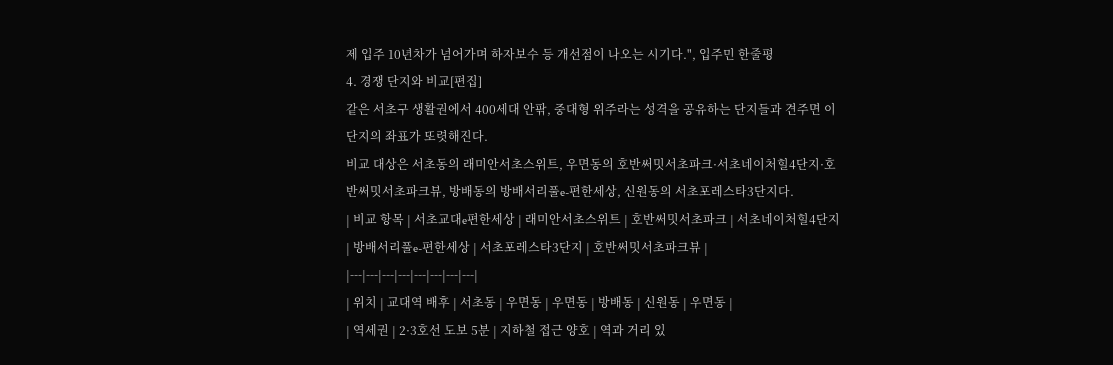제 입주 10년차가 넘어가며 하자보수 등 개선점이 나오는 시기다.", 입주민 한줄평
4. 경쟁 단지와 비교[편집]
같은 서초구 생활권에서 400세대 안팎, 중대형 위주라는 성격을 공유하는 단지들과 견주면 이 단지의 좌표가 또렷해진다.
비교 대상은 서초동의 래미안서초스위트, 우면동의 호반써밋서초파크·서초네이처힐4단지·호반써밋서초파크뷰, 방배동의 방배서리풀e-편한세상, 신원동의 서초포레스타3단지다.
| 비교 항목 | 서초교대e편한세상 | 래미안서초스위트 | 호반써밋서초파크 | 서초네이처힐4단지 | 방배서리풀e-편한세상 | 서초포레스타3단지 | 호반써밋서초파크뷰 |
|---|---|---|---|---|---|---|---|
| 위치 | 교대역 배후 | 서초동 | 우면동 | 우면동 | 방배동 | 신원동 | 우면동 |
| 역세권 | 2·3호선 도보 5분 | 지하철 접근 양호 | 역과 거리 있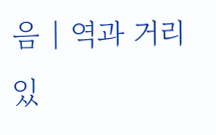음 | 역과 거리 있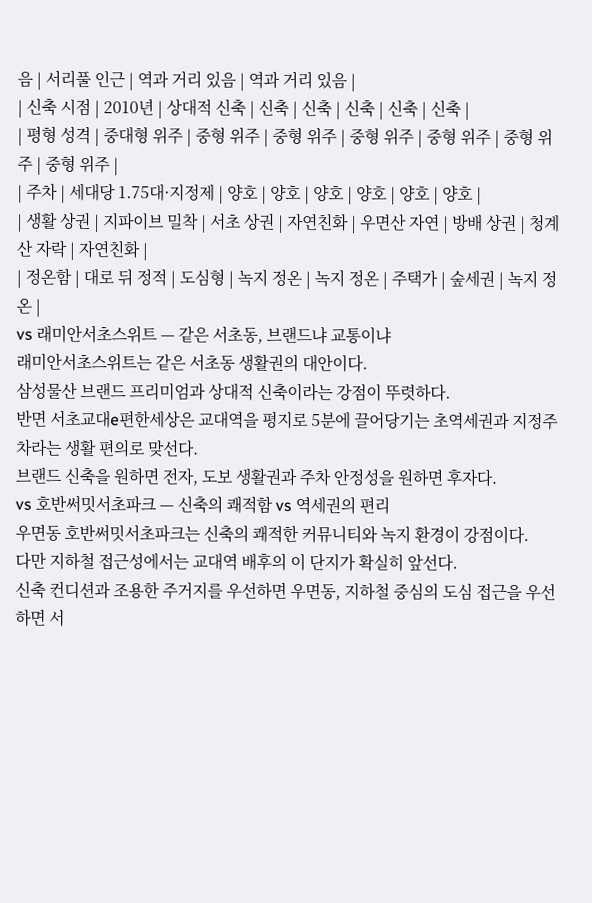음 | 서리풀 인근 | 역과 거리 있음 | 역과 거리 있음 |
| 신축 시점 | 2010년 | 상대적 신축 | 신축 | 신축 | 신축 | 신축 | 신축 |
| 평형 성격 | 중대형 위주 | 중형 위주 | 중형 위주 | 중형 위주 | 중형 위주 | 중형 위주 | 중형 위주 |
| 주차 | 세대당 1.75대·지정제 | 양호 | 양호 | 양호 | 양호 | 양호 | 양호 |
| 생활 상권 | 지파이브 밀착 | 서초 상권 | 자연친화 | 우면산 자연 | 방배 상권 | 청계산 자락 | 자연친화 |
| 정온함 | 대로 뒤 정적 | 도심형 | 녹지 정온 | 녹지 정온 | 주택가 | 숲세권 | 녹지 정온 |
vs 래미안서초스위트 — 같은 서초동, 브랜드냐 교통이냐
래미안서초스위트는 같은 서초동 생활권의 대안이다.
삼성물산 브랜드 프리미엄과 상대적 신축이라는 강점이 뚜렷하다.
반면 서초교대e편한세상은 교대역을 평지로 5분에 끌어당기는 초역세권과 지정주차라는 생활 편의로 맞선다.
브랜드 신축을 원하면 전자, 도보 생활권과 주차 안정성을 원하면 후자다.
vs 호반써밋서초파크 — 신축의 쾌적함 vs 역세권의 편리
우면동 호반써밋서초파크는 신축의 쾌적한 커뮤니티와 녹지 환경이 강점이다.
다만 지하철 접근성에서는 교대역 배후의 이 단지가 확실히 앞선다.
신축 컨디션과 조용한 주거지를 우선하면 우면동, 지하철 중심의 도심 접근을 우선하면 서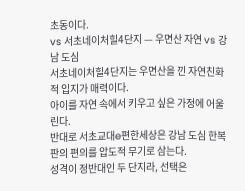초동이다.
vs 서초네이처힐4단지 — 우면산 자연 vs 강남 도심
서초네이처힐4단지는 우면산을 낀 자연친화적 입지가 매력이다.
아이를 자연 속에서 키우고 싶은 가정에 어울린다.
반대로 서초교대e편한세상은 강남 도심 한복판의 편의를 압도적 무기로 삼는다.
성격이 정반대인 두 단지라, 선택은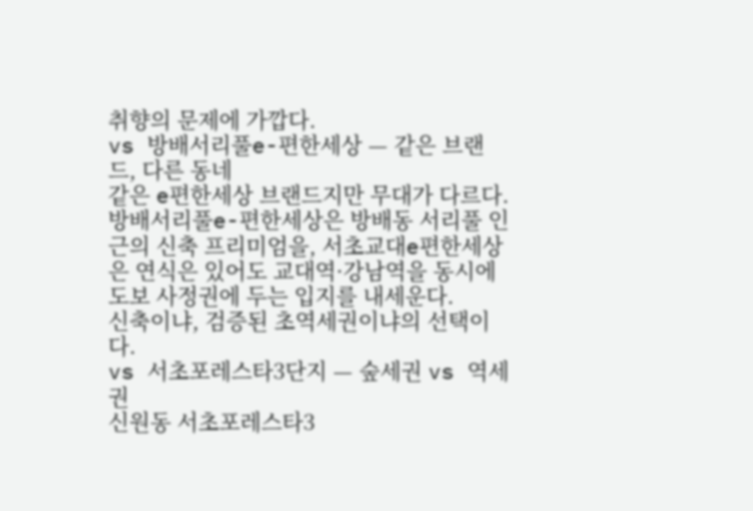취향의 문제에 가깝다.
vs 방배서리풀e-편한세상 — 같은 브랜드, 다른 동네
같은 e편한세상 브랜드지만 무대가 다르다.
방배서리풀e-편한세상은 방배동 서리풀 인근의 신축 프리미엄을, 서초교대e편한세상은 연식은 있어도 교대역·강남역을 동시에 도보 사정권에 두는 입지를 내세운다.
신축이냐, 검증된 초역세권이냐의 선택이다.
vs 서초포레스타3단지 — 숲세권 vs 역세권
신원동 서초포레스타3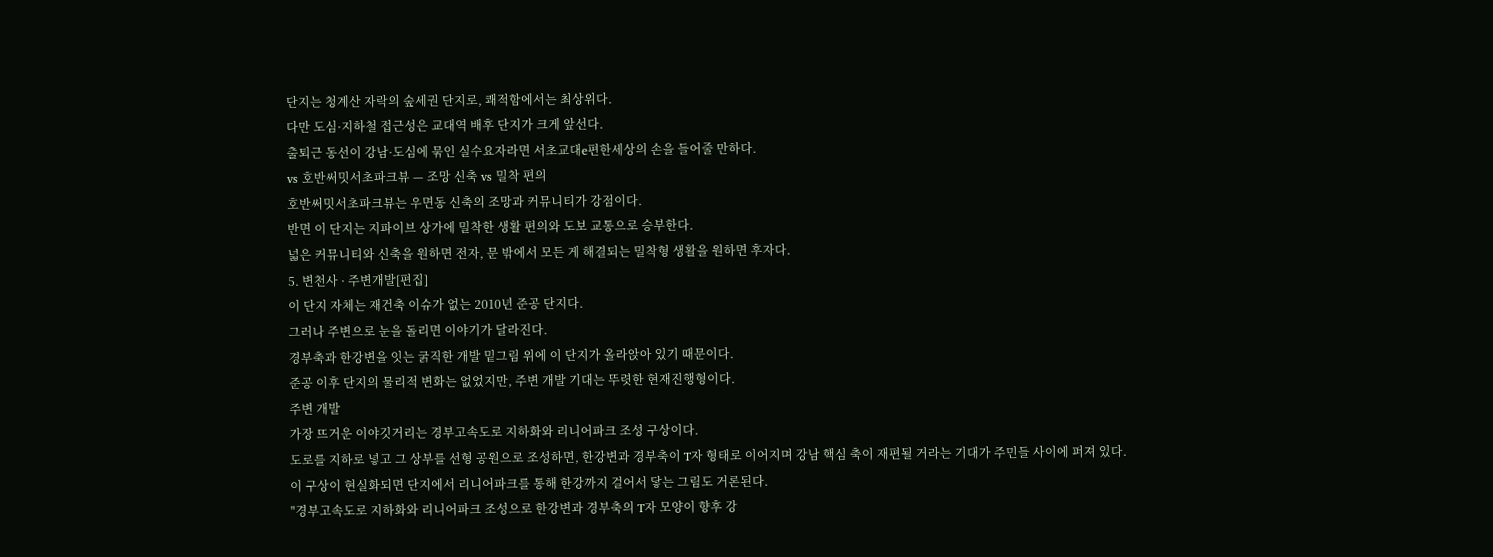단지는 청계산 자락의 숲세권 단지로, 쾌적함에서는 최상위다.
다만 도심·지하철 접근성은 교대역 배후 단지가 크게 앞선다.
출퇴근 동선이 강남·도심에 묶인 실수요자라면 서초교대e편한세상의 손을 들어줄 만하다.
vs 호반써밋서초파크뷰 — 조망 신축 vs 밀착 편의
호반써밋서초파크뷰는 우면동 신축의 조망과 커뮤니티가 강점이다.
반면 이 단지는 지파이브 상가에 밀착한 생활 편의와 도보 교통으로 승부한다.
넓은 커뮤니티와 신축을 원하면 전자, 문 밖에서 모든 게 해결되는 밀착형 생활을 원하면 후자다.
5. 변천사 · 주변개발[편집]
이 단지 자체는 재건축 이슈가 없는 2010년 준공 단지다.
그러나 주변으로 눈을 돌리면 이야기가 달라진다.
경부축과 한강변을 잇는 굵직한 개발 밑그림 위에 이 단지가 올라앉아 있기 때문이다.
준공 이후 단지의 물리적 변화는 없었지만, 주변 개발 기대는 뚜렷한 현재진행형이다.
주변 개발
가장 뜨거운 이야깃거리는 경부고속도로 지하화와 리니어파크 조성 구상이다.
도로를 지하로 넣고 그 상부를 선형 공원으로 조성하면, 한강변과 경부축이 T자 형태로 이어지며 강남 핵심 축이 재편될 거라는 기대가 주민들 사이에 퍼져 있다.
이 구상이 현실화되면 단지에서 리니어파크를 통해 한강까지 걸어서 닿는 그림도 거론된다.
"경부고속도로 지하화와 리니어파크 조성으로 한강변과 경부축의 T자 모양이 향후 강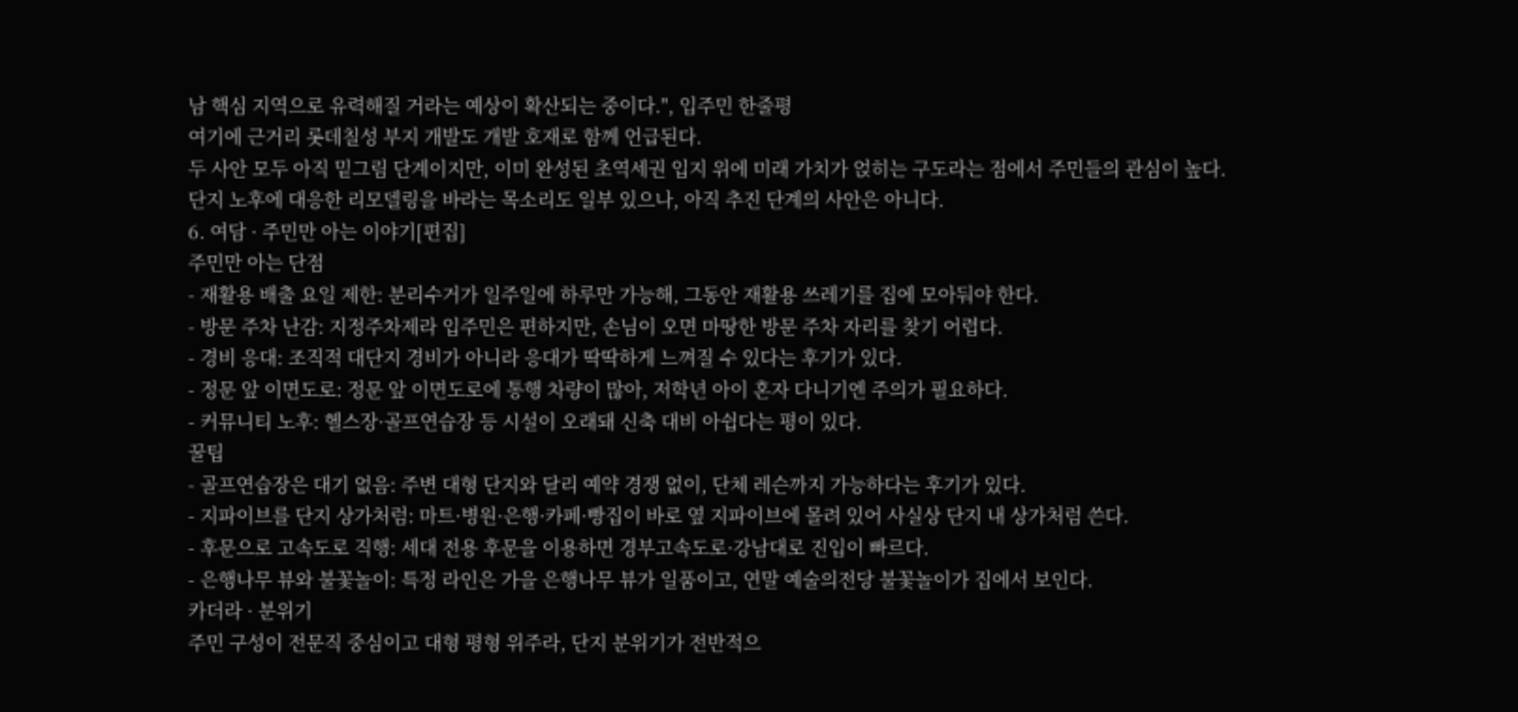남 핵심 지역으로 유력해질 거라는 예상이 확산되는 중이다.", 입주민 한줄평
여기에 근거리 롯데칠성 부지 개발도 개발 호재로 함께 언급된다.
두 사안 모두 아직 밑그림 단계이지만, 이미 완성된 초역세권 입지 위에 미래 가치가 얹히는 구도라는 점에서 주민들의 관심이 높다.
단지 노후에 대응한 리모델링을 바라는 목소리도 일부 있으나, 아직 추진 단계의 사안은 아니다.
6. 여담 · 주민만 아는 이야기[편집]
주민만 아는 단점
- 재활용 배출 요일 제한: 분리수거가 일주일에 하루만 가능해, 그동안 재활용 쓰레기를 집에 모아둬야 한다.
- 방문 주차 난감: 지정주차제라 입주민은 편하지만, 손님이 오면 마땅한 방문 주차 자리를 찾기 어렵다.
- 경비 응대: 조직적 대단지 경비가 아니라 응대가 딱딱하게 느껴질 수 있다는 후기가 있다.
- 정문 앞 이면도로: 정문 앞 이면도로에 통행 차량이 많아, 저학년 아이 혼자 다니기엔 주의가 필요하다.
- 커뮤니티 노후: 헬스장·골프연습장 등 시설이 오래돼 신축 대비 아쉽다는 평이 있다.
꿀팁
- 골프연습장은 대기 없음: 주변 대형 단지와 달리 예약 경쟁 없이, 단체 레슨까지 가능하다는 후기가 있다.
- 지파이브를 단지 상가처럼: 마트·병원·은행·카페·빵집이 바로 옆 지파이브에 몰려 있어 사실상 단지 내 상가처럼 쓴다.
- 후문으로 고속도로 직행: 세대 전용 후문을 이용하면 경부고속도로·강남대로 진입이 빠르다.
- 은행나무 뷰와 불꽃놀이: 특정 라인은 가을 은행나무 뷰가 일품이고, 연말 예술의전당 불꽃놀이가 집에서 보인다.
카더라 · 분위기
주민 구성이 전문직 중심이고 대형 평형 위주라, 단지 분위기가 전반적으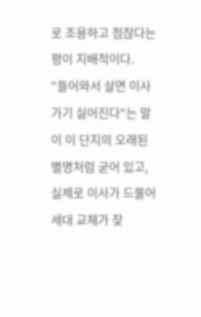로 조용하고 점잖다는 평이 지배적이다.
"들어와서 살면 이사 가기 싫어진다"는 말이 이 단지의 오래된 별명처럼 굳어 있고, 실제로 이사가 드물어 세대 교체가 잦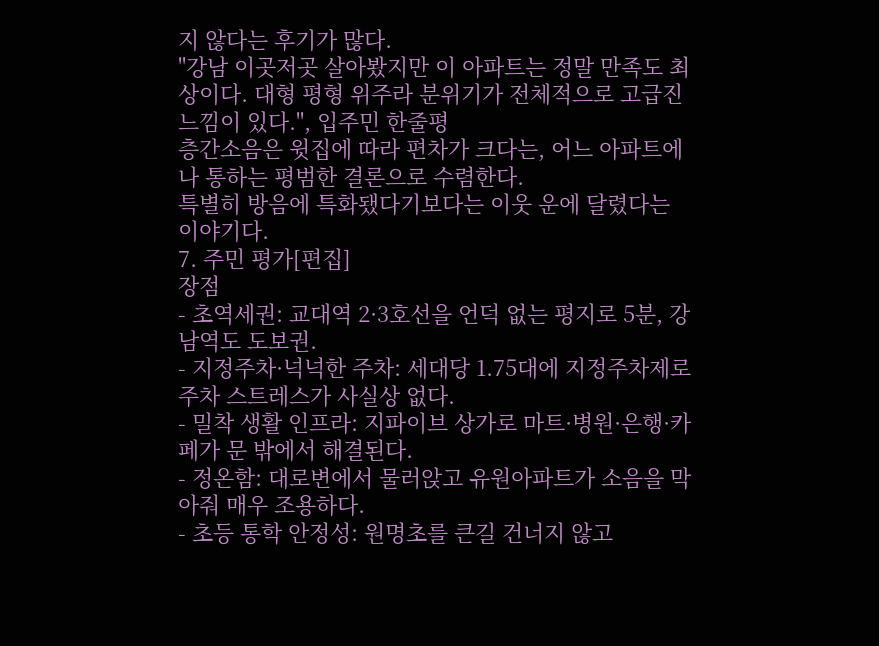지 않다는 후기가 많다.
"강남 이곳저곳 살아봤지만 이 아파트는 정말 만족도 최상이다. 대형 평형 위주라 분위기가 전체적으로 고급진 느낌이 있다.", 입주민 한줄평
층간소음은 윗집에 따라 편차가 크다는, 어느 아파트에나 통하는 평범한 결론으로 수렴한다.
특별히 방음에 특화됐다기보다는 이웃 운에 달렸다는 이야기다.
7. 주민 평가[편집]
장점
- 초역세권: 교대역 2·3호선을 언덕 없는 평지로 5분, 강남역도 도보권.
- 지정주차·넉넉한 주차: 세대당 1.75대에 지정주차제로 주차 스트레스가 사실상 없다.
- 밀착 생활 인프라: 지파이브 상가로 마트·병원·은행·카페가 문 밖에서 해결된다.
- 정온함: 대로변에서 물러앉고 유원아파트가 소음을 막아줘 매우 조용하다.
- 초등 통학 안정성: 원명초를 큰길 건너지 않고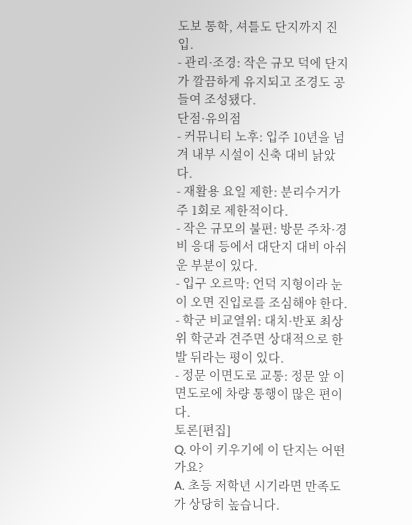도보 통학, 셔틀도 단지까지 진입.
- 관리·조경: 작은 규모 덕에 단지가 깔끔하게 유지되고 조경도 공들여 조성됐다.
단점·유의점
- 커뮤니티 노후: 입주 10년을 넘겨 내부 시설이 신축 대비 낡았다.
- 재활용 요일 제한: 분리수거가 주 1회로 제한적이다.
- 작은 규모의 불편: 방문 주차·경비 응대 등에서 대단지 대비 아쉬운 부분이 있다.
- 입구 오르막: 언덕 지형이라 눈이 오면 진입로를 조심해야 한다.
- 학군 비교열위: 대치·반포 최상위 학군과 견주면 상대적으로 한 발 뒤라는 평이 있다.
- 정문 이면도로 교통: 정문 앞 이면도로에 차량 통행이 많은 편이다.
토론[편집]
Q. 아이 키우기에 이 단지는 어떤가요?
A. 초등 저학년 시기라면 만족도가 상당히 높습니다.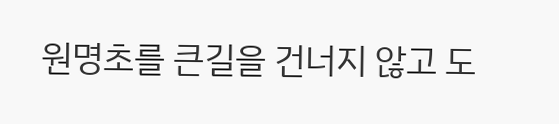원명초를 큰길을 건너지 않고 도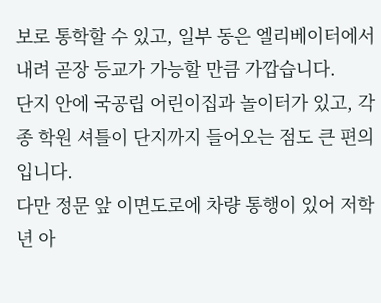보로 통학할 수 있고, 일부 동은 엘리베이터에서 내려 곧장 등교가 가능할 만큼 가깝습니다.
단지 안에 국공립 어린이집과 놀이터가 있고, 각종 학원 셔틀이 단지까지 들어오는 점도 큰 편의입니다.
다만 정문 앞 이면도로에 차량 통행이 있어 저학년 아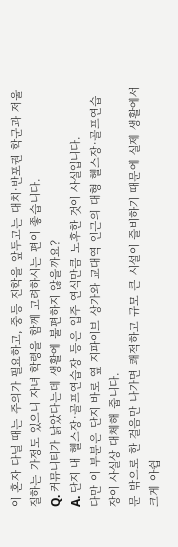이 혼자 다닐 때는 주의가 필요하고, 중등 진학을 앞두고는 대치·반포권 학군과 저울질하는 가정도 있으니 자녀 학령을 함께 고려하시는 편이 좋습니다.
Q. 커뮤니티가 낡았다는데 생활에 불편하지 않을까요?
A. 단지 내 헬스장·골프연습장 등은 입주 연식만큼 노후한 것이 사실입니다.
다만 이 부분은 단지 바로 옆 지파이브 상가와 교대역 인근의 대형 헬스장·골프연습장이 사실상 대체해 줍니다.
문 밖으로 한 걸음만 나가면 쾌적하고 규모 큰 시설이 즐비하기 때문에 실제 생활에서 크게 아쉽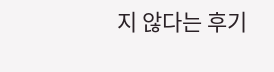지 않다는 후기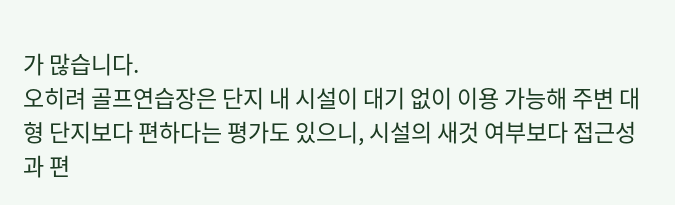가 많습니다.
오히려 골프연습장은 단지 내 시설이 대기 없이 이용 가능해 주변 대형 단지보다 편하다는 평가도 있으니, 시설의 새것 여부보다 접근성과 편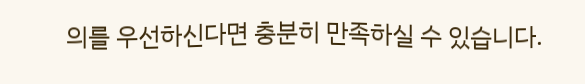의를 우선하신다면 충분히 만족하실 수 있습니다.